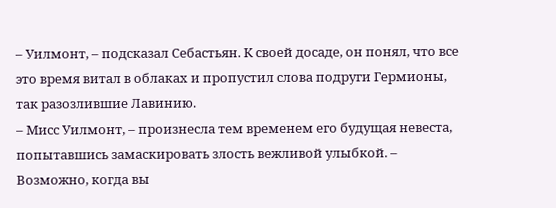– Уилмонт, – подсказал Себастьян. К своей досаде, он понял, что все это время витал в облаках и пропустил слова подруги Гермионы, так разозлившие Лавинию.
– Мисс Уилмонт, – произнесла тем временем его будущая невеста, попытавшись замаскировать злость вежливой улыбкой. – Возможно, когда вы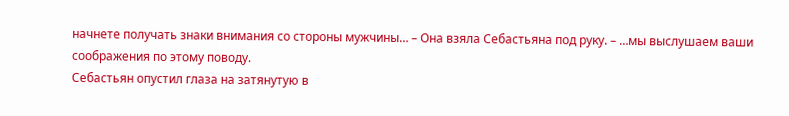начнете получать знаки внимания со стороны мужчины… – Она взяла Себастьяна под руку. – …мы выслушаем ваши соображения по этому поводу.
Себастьян опустил глаза на затянутую в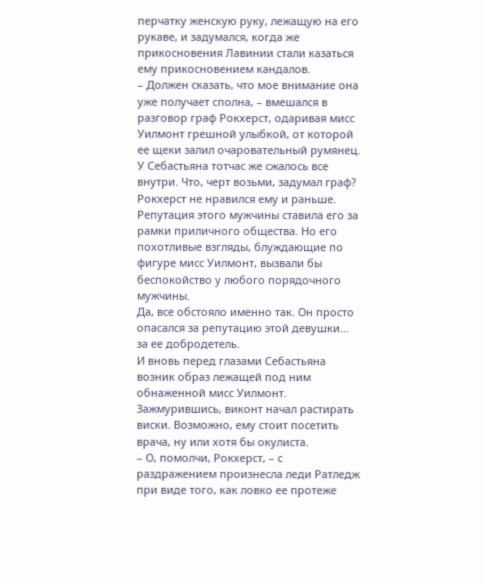перчатку женскую руку, лежащую на его рукаве, и задумался, когда же прикосновения Лавинии стали казаться ему прикосновением кандалов.
– Должен сказать, что мое внимание она уже получает сполна, – вмешался в разговор граф Рокхерст, одаривая мисс Уилмонт грешной улыбкой, от которой ее щеки залил очаровательный румянец.
У Себастьяна тотчас же сжалось все внутри. Что, черт возьми, задумал граф? Рокхерст не нравился ему и раньше. Репутация этого мужчины ставила его за рамки приличного общества. Но его похотливые взгляды, блуждающие по фигуре мисс Уилмонт, вызвали бы беспокойство у любого порядочного мужчины.
Да, все обстояло именно так. Он просто опасался за репутацию этой девушки… за ее добродетель.
И вновь перед глазами Себастьяна возник образ лежащей под ним обнаженной мисс Уилмонт. Зажмурившись, виконт начал растирать виски. Возможно, ему стоит посетить врача, ну или хотя бы окулиста.
– О, помолчи, Рокхерст, – с раздражением произнесла леди Ратледж при виде того, как ловко ее протеже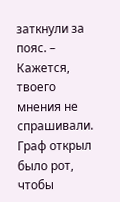заткнули за пояс. – Кажется, твоего мнения не спрашивали.
Граф открыл было рот, чтобы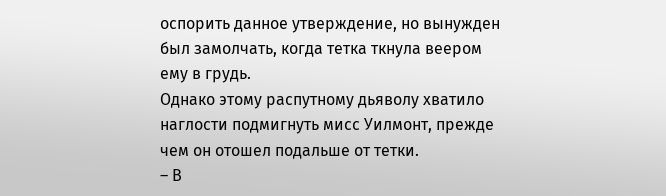оспорить данное утверждение, но вынужден был замолчать, когда тетка ткнула веером ему в грудь.
Однако этому распутному дьяволу хватило наглости подмигнуть мисс Уилмонт, прежде чем он отошел подальше от тетки.
– В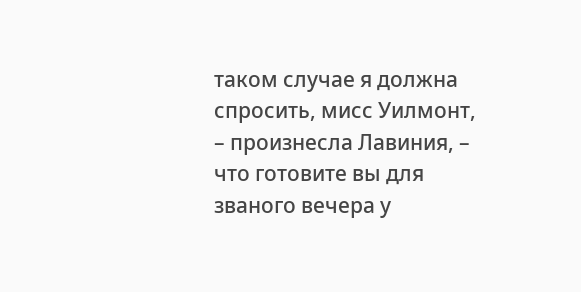таком случае я должна спросить, мисс Уилмонт, – произнесла Лавиния, – что готовите вы для званого вечера у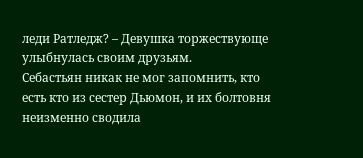леди Ратледж? – Девушка торжествующе улыбнулась своим друзьям.
Себастьян никак не мог запомнить, кто есть кто из сестер Дьюмон, и их болтовня неизменно сводила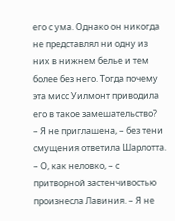его с ума. Однако он никогда не представлял ни одну из них в нижнем белье и тем более без него. Тогда почему эта мисс Уилмонт приводила его в такое замешательство?
– Я не приглашена, – без тени смущения ответила Шарлотта.
– О, как неловко, – с притворной застенчивостью произнесла Лавиния. – Я не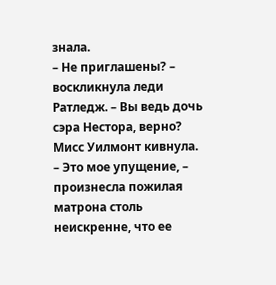знала.
– Не приглашены? – воскликнула леди Ратледж. – Вы ведь дочь сэра Нестора, верно?
Мисс Уилмонт кивнула.
– Это мое упущение, – произнесла пожилая матрона столь неискренне, что ее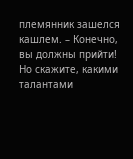племянник зашелся кашлем. – Конечно, вы должны прийти! Но скажите, какими талантами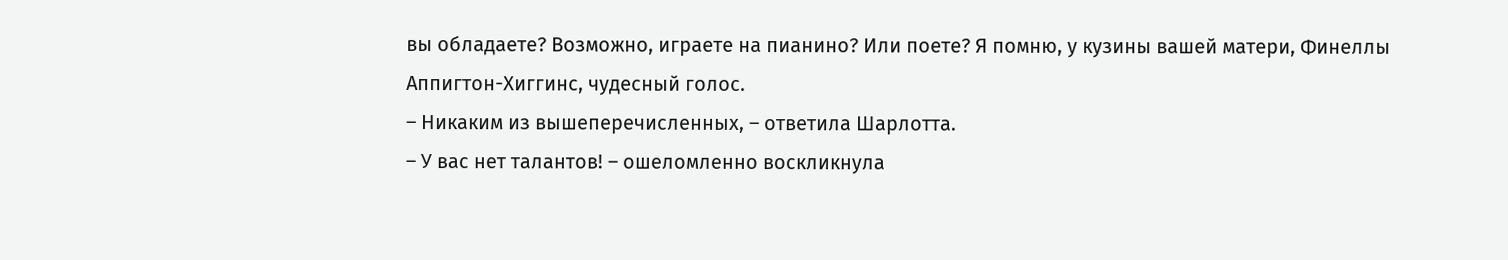вы обладаете? Возможно, играете на пианино? Или поете? Я помню, у кузины вашей матери, Финеллы Аппигтон-Хиггинс, чудесный голос.
– Никаким из вышеперечисленных, – ответила Шарлотта.
– У вас нет талантов! – ошеломленно воскликнула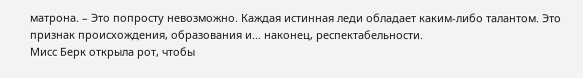матрона. – Это попросту невозможно. Каждая истинная леди обладает каким-либо талантом. Это признак происхождения, образования и… наконец, респектабельности.
Мисс Берк открыла рот, чтобы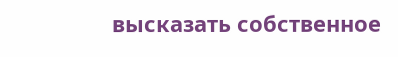высказать собственное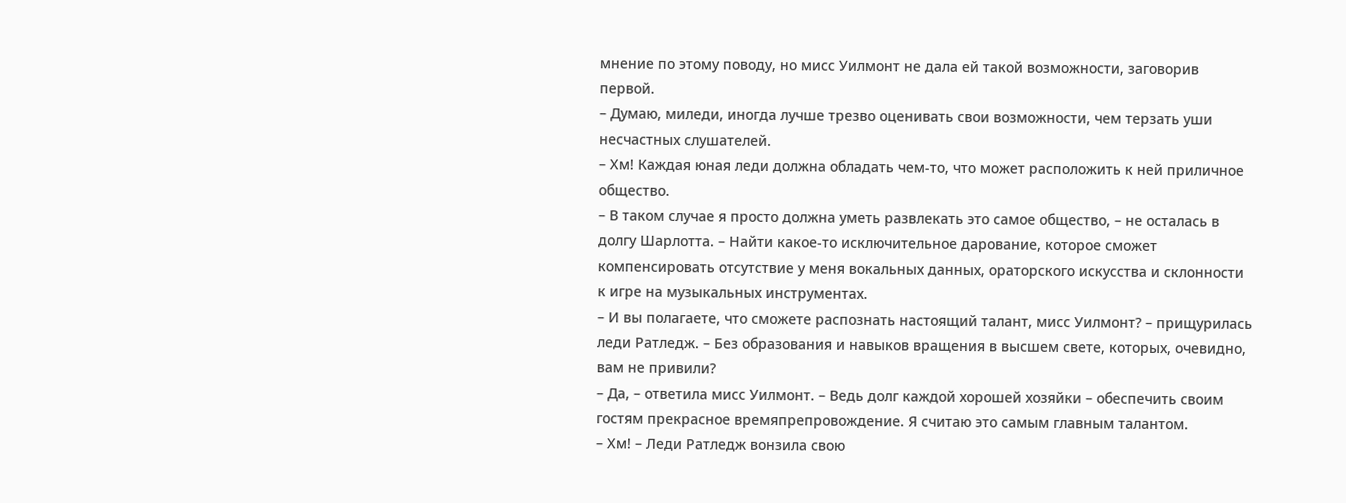мнение по этому поводу, но мисс Уилмонт не дала ей такой возможности, заговорив первой.
– Думаю, миледи, иногда лучше трезво оценивать свои возможности, чем терзать уши несчастных слушателей.
– Хм! Каждая юная леди должна обладать чем-то, что может расположить к ней приличное общество.
– В таком случае я просто должна уметь развлекать это самое общество, – не осталась в долгу Шарлотта. – Найти какое-то исключительное дарование, которое сможет компенсировать отсутствие у меня вокальных данных, ораторского искусства и склонности к игре на музыкальных инструментах.
– И вы полагаете, что сможете распознать настоящий талант, мисс Уилмонт? – прищурилась леди Ратледж. – Без образования и навыков вращения в высшем свете, которых, очевидно, вам не привили?
– Да, – ответила мисс Уилмонт. – Ведь долг каждой хорошей хозяйки – обеспечить своим гостям прекрасное времяпрепровождение. Я считаю это самым главным талантом.
– Хм! – Леди Ратледж вонзила свою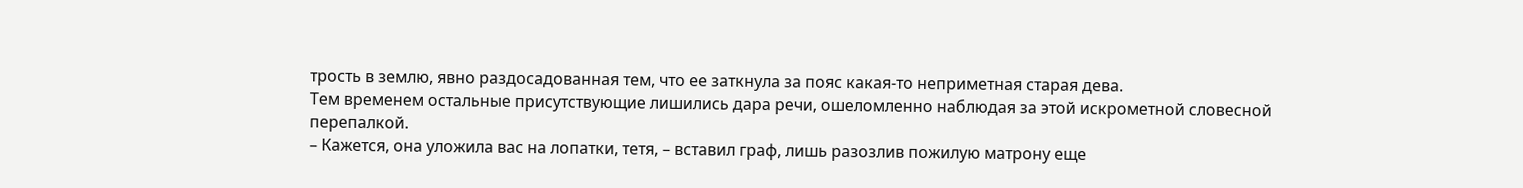трость в землю, явно раздосадованная тем, что ее заткнула за пояс какая-то неприметная старая дева.
Тем временем остальные присутствующие лишились дара речи, ошеломленно наблюдая за этой искрометной словесной перепалкой.
– Кажется, она уложила вас на лопатки, тетя, – вставил граф, лишь разозлив пожилую матрону еще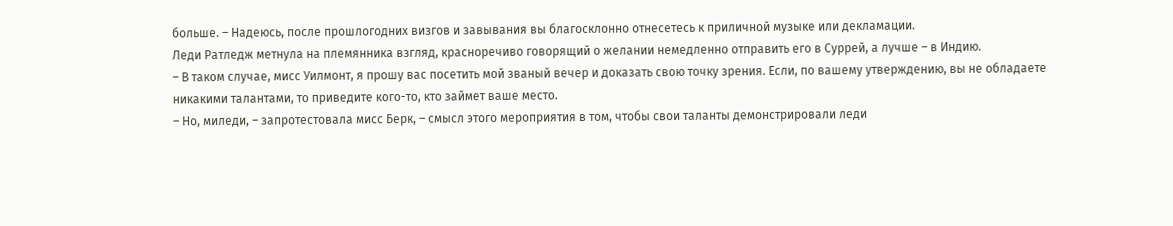больше. – Надеюсь, после прошлогодних визгов и завывания вы благосклонно отнесетесь к приличной музыке или декламации.
Леди Ратледж метнула на племянника взгляд, красноречиво говорящий о желании немедленно отправить его в Суррей, а лучше – в Индию.
– В таком случае, мисс Уилмонт, я прошу вас посетить мой званый вечер и доказать свою точку зрения. Если, по вашему утверждению, вы не обладаете никакими талантами, то приведите кого-то, кто займет ваше место.
– Но, миледи, – запротестовала мисс Берк, – смысл этого мероприятия в том, чтобы свои таланты демонстрировали леди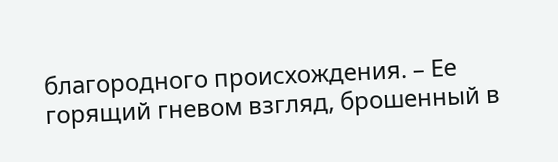благородного происхождения. – Ее горящий гневом взгляд, брошенный в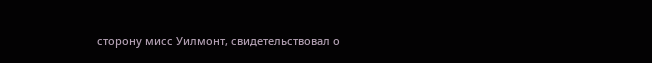сторону мисс Уилмонт, свидетельствовал о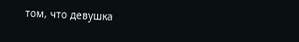том, что девушка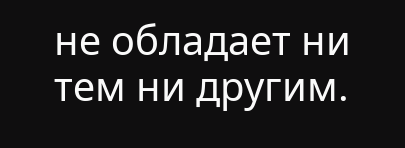не обладает ни тем ни другим.